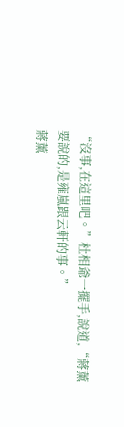“沒事,在這里吧。”杜相爺一擺手,說道,“蔣薰要說的,是雍嵐跟云軒的事。”
蔣薰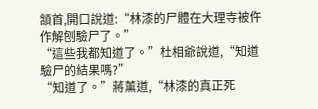頷首,開口說道:“林漆的尸體在大理寺被仵作解刨驗尸了。”
“這些我都知道了。”杜相爺說道,“知道驗尸的結果嗎?”
“知道了。”蔣薰道,“林漆的真正死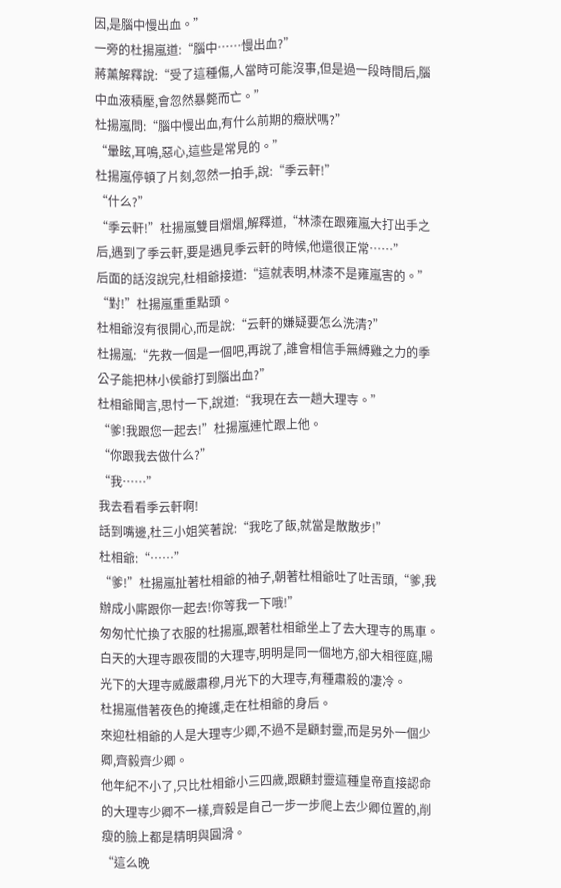因,是腦中慢出血。”
一旁的杜揚嵐道:“腦中……慢出血?”
蔣薰解釋說:“受了這種傷,人當時可能沒事,但是過一段時間后,腦中血液積壓,會忽然暴斃而亡。”
杜揚嵐問:“腦中慢出血,有什么前期的癥狀嗎?”
“暈眩,耳鳴,惡心,這些是常見的。”
杜揚嵐停頓了片刻,忽然一拍手,說:“季云軒!”
“什么?”
“季云軒!”杜揚嵐雙目熠熠,解釋道,“林漆在跟雍嵐大打出手之后,遇到了季云軒,要是遇見季云軒的時候,他還很正常……”
后面的話沒說完,杜相爺接道:“這就表明,林漆不是雍嵐害的。”
“對!”杜揚嵐重重點頭。
杜相爺沒有很開心,而是說:“云軒的嫌疑要怎么洗清?”
杜揚嵐:“先救一個是一個吧,再說了,誰會相信手無縛雞之力的季公子能把林小侯爺打到腦出血?”
杜相爺聞言,思忖一下,說道:“我現在去一趟大理寺。”
“爹!我跟您一起去!”杜揚嵐連忙跟上他。
“你跟我去做什么?”
“我……”
我去看看季云軒啊!
話到嘴邊,杜三小姐笑著說:“我吃了飯,就當是散散步!”
杜相爺:“……”
“爹!”杜揚嵐扯著杜相爺的袖子,朝著杜相爺吐了吐舌頭,“爹,我辦成小廝跟你一起去!你等我一下哦!”
匆匆忙忙換了衣服的杜揚嵐,跟著杜相爺坐上了去大理寺的馬車。
白天的大理寺跟夜間的大理寺,明明是同一個地方,卻大相徑庭,陽光下的大理寺威嚴肅穆,月光下的大理寺,有種肅殺的凄冷。
杜揚嵐借著夜色的掩護,走在杜相爺的身后。
來迎杜相爺的人是大理寺少卿,不過不是顧封靈,而是另外一個少卿,齊毅齊少卿。
他年紀不小了,只比杜相爺小三四歲,跟顧封靈這種皇帝直接認命的大理寺少卿不一樣,齊毅是自己一步一步爬上去少卿位置的,削瘦的臉上都是精明與圓滑。
“這么晚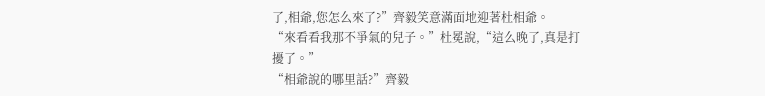了,相爺,您怎么來了?”齊毅笑意滿面地迎著杜相爺。
“來看看我那不爭氣的兒子。”杜冕說,“這么晚了,真是打擾了。”
“相爺說的哪里話?”齊毅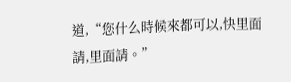道,“您什么時候來都可以,快里面請,里面請。”